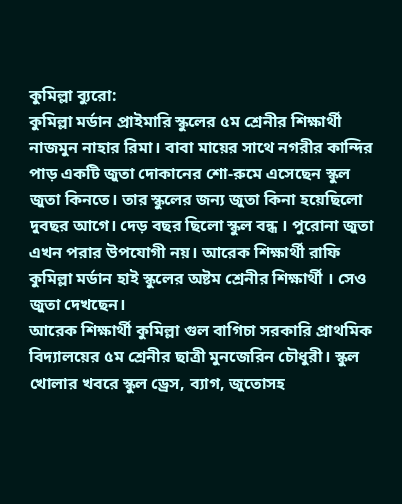কুমিল্লা ব্যুরো:
কুমিল্লা মর্ডান প্রাইমারি স্কুলের ৫ম শ্রেনীর শিক্ষার্থী নাজমুন নাহার রিমা। বাবা মায়ের সাথে নগরীর কান্দির পাড় একটি জুতা দোকানের শো-রুমে এসেছেন স্কুল জুতা কিনতে। তার স্কুলের জন্য জুতা কিনা হয়েছিলো দুবছর আগে। দেড় বছর ছিলো স্কুল বন্ধ । পুরোনা জুতা এখন পরার উপযোগী নয়। আরেক শিক্ষার্থী রাফি কুমিল্লা মর্ডান হাই স্কুলের অষ্টম শ্রেনীর শিক্ষার্থী । সেও জুতা দেখছেন।
আরেক শিক্ষার্থী কুমিল্লা গুল বাগিচা সরকারি প্রাথমিক বিদ্যালয়ের ৫ম শ্রেনীর ছাত্রী মুনজেরিন চৌধুরী। স্কুল খোলার খবরে স্কুল ড্রেস, ব্যাগ, জুতোসহ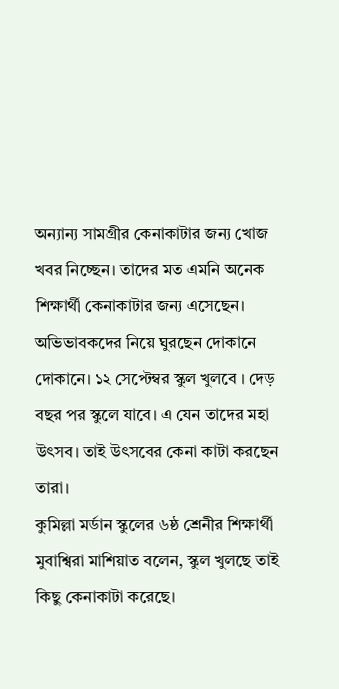অন্যান্য সামগ্রীর কেনাকাটার জন্য খোজ খবর নিচ্ছেন। তাদের মত এমনি অনেক শিক্ষার্থী কেনাকাটার জন্য এসেছেন। অভিভাবকদের নিয়ে ঘুরছেন দোকানে দোকানে। ১২ সেপ্টেম্বর স্কুল খুলবে । দেড় বছর পর স্কুলে যাবে। এ যেন তাদের মহা উৎসব। তাই উৎসবের কেনা কাটা করছেন তারা।
কুমিল্লা মর্ডান স্কুলের ৬ষ্ঠ শ্রেনীর শিক্ষার্থী মুবাশ্বিরা মাশিয়াত বলেন, স্কুল খুলছে তাই কিছু কেনাকাটা করেছে।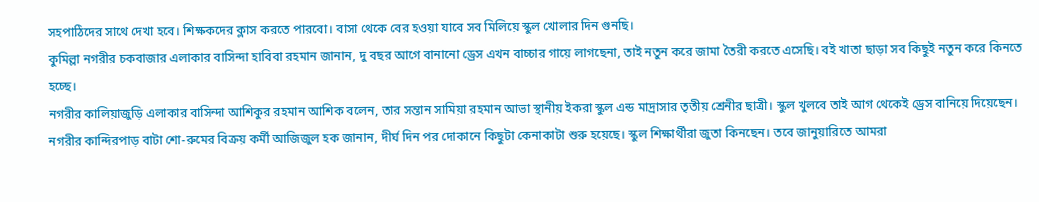সহপাঠিদের সাথে দেখা হবে। শিক্ষকদের ক্লাস করতে পারবো। বাসা থেকে বের হওয়া যাবে সব মিলিয়ে স্কুল খোলার দিন গুনছি।
কুমিল্লা নগরীর চকবাজার এলাকার বাসিন্দা হাবিবা রহমান জানান, দু বছর আগে বানানো ড্রেস এখন বাচ্চার গায়ে লাগছেনা, তাই নতুন করে জামা তৈরী করতে এসেছি। বই খাতা ছাড়া সব কিছুই নতুন করে কিনতে হচ্ছে।
নগরীর কালিয়াজুড়ি এলাকার বাসিন্দা আশিকুর রহমান আশিক বলেন, তার সন্তান সামিয়া রহমান আভা স্থানীয় ইকরা স্কুল এন্ড মাদ্রাসার তৃতীয় শ্রেনীর ছাত্রী। স্কুল খুলবে তাই আগ থেকেই ড্রেস বানিয়ে দিয়েছেন।
নগরীর কান্দিরপাড় বাটা শো-রুমের বিক্রয় কর্মী আজিজুল হক জানান, দীর্ঘ দিন পর দোকানে কিছুটা কেনাকাটা শুরু হয়েছে। স্কুল শিক্ষার্থীরা জুতা কিনছেন। তবে জানুয়ারিতে আমরা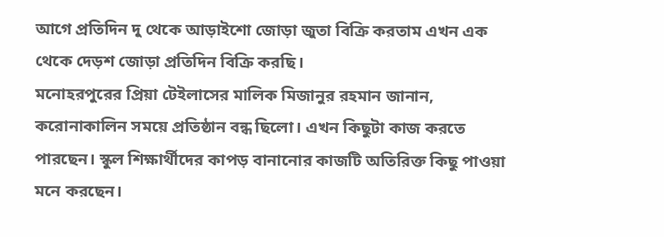আগে প্রতিদিন দু থেকে আড়াইশো জোড়া জুতা বিক্রি করতাম এখন এক থেকে দেড়শ জোড়া প্রতিদিন বিক্রি করছি।
মনোহরপুরের প্রিয়া টেইলাসের মালিক মিজানুর রহমান জানান, করোনাকালিন সময়ে প্রতিষ্ঠান বন্ধ ছিলো। এখন কিছুটা কাজ করতে পারছেন। স্কুল শিক্ষার্থীদের কাপড় বানানোর কাজটি অতিরিক্ত কিছু পাওয়া মনে করছেন।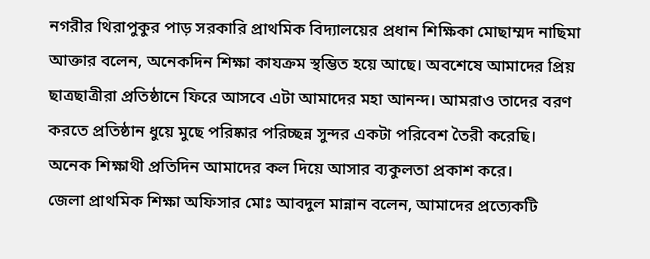নগরীর থিরাপুকুর পাড় সরকারি প্রাথমিক বিদ্যালয়ের প্রধান শিক্ষিকা মোছাম্মদ নাছিমা আক্তার বলেন, অনেকদিন শিক্ষা কাযক্রম স্থম্ভিত হয়ে আছে। অবশেষে আমাদের প্রিয় ছাত্রছাত্রীরা প্রতিষ্ঠানে ফিরে আসবে এটা আমাদের মহা আনন্দ। আমরাও তাদের বরণ করতে প্রতিষ্ঠান ধুয়ে মুছে পরিষ্কার পরিচ্ছন্ন সুন্দর একটা পরিবেশ তৈরী করেছি। অনেক শিক্ষাথী প্রতিদিন আমাদের কল দিয়ে আসার ব্যকুলতা প্রকাশ করে।
জেলা প্রাথমিক শিক্ষা অফিসার মোঃ আবদুল মান্নান বলেন, আমাদের প্রত্যেকটি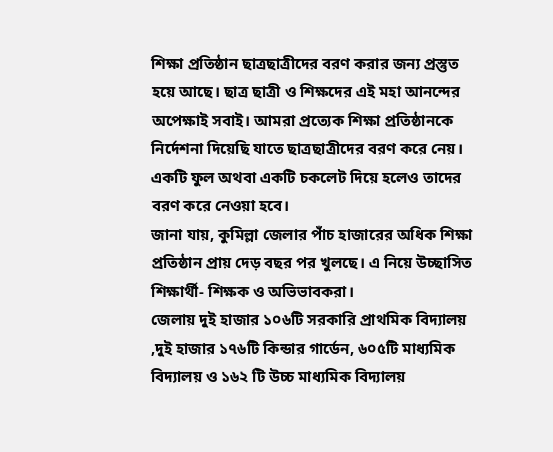শিক্ষা প্রতিষ্ঠান ছাত্রছাত্রীদের বরণ করার জন্য প্রস্তুত হয়ে আছে। ছাত্র ছাত্রী ও শিক্ষদের এই মহা আনন্দের অপেক্ষাই সবাই। আমরা প্রত্যেক শিক্ষা প্রতিষ্ঠানকে নির্দেশনা দিয়েছি যাতে ছাত্রছাত্রীদের বরণ করে নেয়। একটি ফুল অথবা একটি চকলেট দিয়ে হলেও তাদের বরণ করে নেওয়া হবে।
জানা যায়, কুমিল্লা জেলার পাঁচ হাজারের অধিক শিক্ষা প্রতিষ্ঠান প্রায় দেড় বছর পর খুলছে। এ নিয়ে উচ্ছাসিত শিক্ষার্থী- শিক্ষক ও অভিভাবকরা।
জেলায় দুই হাজার ১০৬টি সরকারি প্রাথমিক বিদ্যালয় ,দুই হাজার ১৭৬টি কিন্ডার গার্ডেন, ৬০৫টি মাধ্যমিক বিদ্যালয় ও ১৬২ টি উচ্চ মাধ্যমিক বিদ্যালয়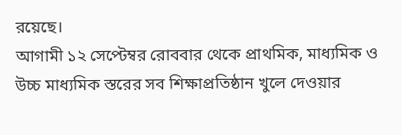রয়েছে।
আগামী ১২ সেপ্টেম্বর রোববার থেকে প্রাথমিক, মাধ্যমিক ও উচ্চ মাধ্যমিক স্তরের সব শিক্ষাপ্রতিষ্ঠান খুলে দেওয়ার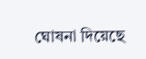ঘোষনা দিয়েছে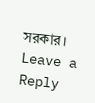সরকার।
Leave a Reply